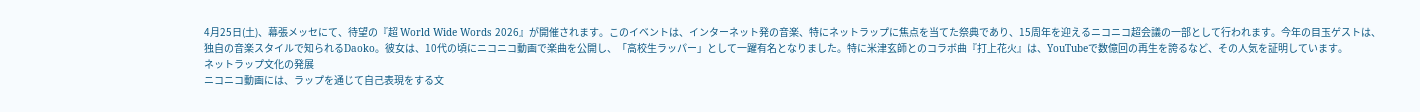4月25日(土)、幕張メッセにて、待望の『超 World Wide Words 2026』が開催されます。このイベントは、インターネット発の音楽、特にネットラップに焦点を当てた祭典であり、15周年を迎えるニコニコ超会議の一部として行われます。今年の目玉ゲストは、独自の音楽スタイルで知られるDaoko。彼女は、10代の頃にニコニコ動画で楽曲を公開し、「高校生ラッパー」として一躍有名となりました。特に米津玄師とのコラボ曲『打上花火』は、YouTubeで数億回の再生を誇るなど、その人気を証明しています。
ネットラップ文化の発展
ニコニコ動画には、ラップを通じて自己表現をする文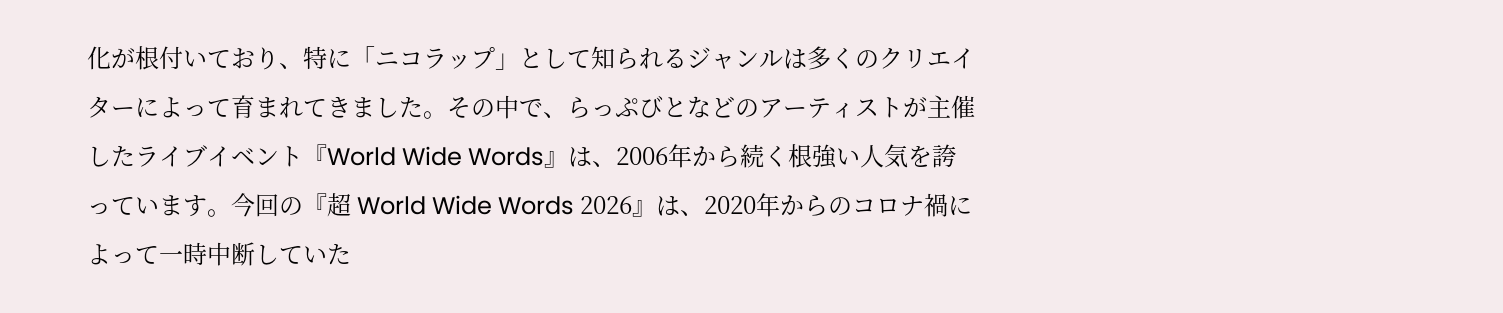化が根付いており、特に「ニコラップ」として知られるジャンルは多くのクリエイターによって育まれてきました。その中で、らっぷびとなどのアーティストが主催したライブイベント『World Wide Words』は、2006年から続く根強い人気を誇っています。今回の『超 World Wide Words 2026』は、2020年からのコロナ禍によって一時中断していた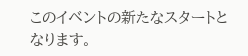このイベントの新たなスタートとなります。